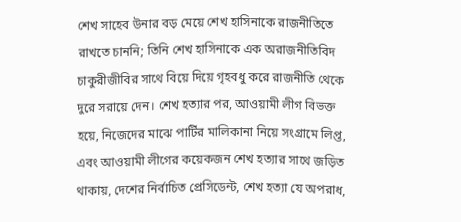শেখ সাহেব উনার বড় মেয়ে শেখ হাসিনাকে রাজনীতিতে রাখতে চাননি; তিনি শেখ হাসিনাকে এক অরাজনীতিবিদ চাকুরীজীবির সাথে বিয়ে দিয়ে গৃহবধু করে রাজনীতি থেকে দুরে সরায়ে দেন। শেখ হত্যার পর, আওয়ামী লীগ বিভক্ত হয়ে, নিজেদের মাঝে পার্টির মালিকানা নিয়ে সংগ্রামে লিপ্ত, এবং আওয়ামী লীগের কয়েকজন শেখ হত্যার সাথে জড়িত থাকায়, দেশের নির্বাচিত প্রেসিডেন্ট, শেখ হত্যা যে অপরাধ,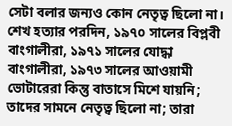সেটা বলার জন্যও কোন নেতৃত্ব ছিলো না।
শেখ হত্যার পরদিন, ১৯৭০ সালের বিপ্লবী বাংগালীরা, ১৯৭১ সালের যোদ্ধা বাংগালীরা, ১৯৭৩ সালের আওয়ামী ভোটারেরা কিন্তু বাতাসে মিশে যায়নি; তাদের সামনে নেতৃত্ব ছিলো না; তারা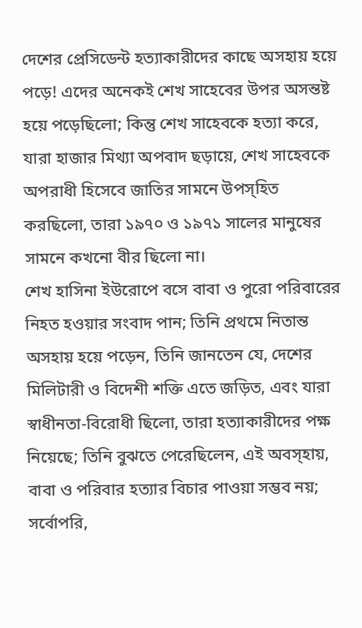দেশের প্রেসিডেন্ট হত্যাকারীদের কাছে অসহায় হয়ে পড়ে! এদের অনেকই শেখ সাহেবের উপর অসন্তষ্ট হয়ে পড়েছিলো; কিন্তু শেখ সাহেবকে হত্যা করে, যারা হাজার মিথ্যা অপবাদ ছড়ায়ে, শেখ সাহেবকে অপরাধী হিসেবে জাতির সামনে উপস্হিত করছিলো, তারা ১৯৭০ ও ১৯৭১ সালের মানুষের সামনে কখনো বীর ছিলো না।
শেখ হাসিনা ইউরোপে বসে বাবা ও পুরো পরিবারের নিহত হওয়ার সংবাদ পান; তিনি প্রথমে নিতান্ত অসহায় হয়ে পড়েন, তিনি জানতেন যে, দেশের মিলিটারী ও বিদেশী শক্তি এতে জড়িত, এবং যারা স্বাধীনতা-বিরোধী ছিলো, তারা হত্যাকারীদের পক্ষ নিয়েছে; তিনি বুঝতে পেরেছিলেন, এই অবস্হায়, বাবা ও পরিবার হত্যার বিচার পাওয়া সম্ভব নয়; সর্বোপরি,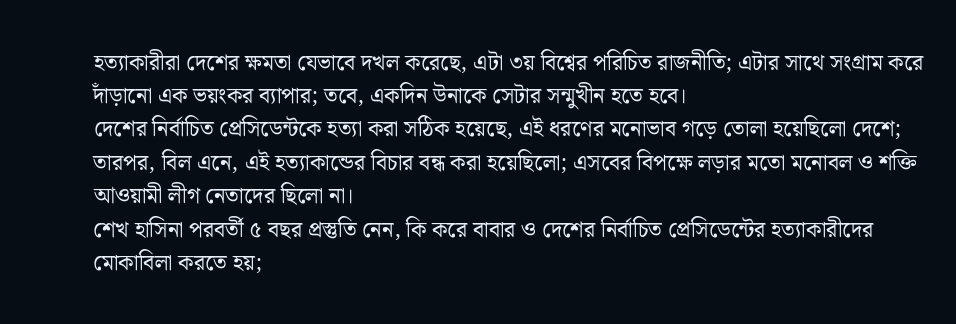হত্যাকারীরা দেশের ক্ষমতা যেভাবে দখল করেছে, এটা ৩য় বিশ্বের পরিচিত রাজনীতি; এটার সাথে সংগ্রাম করে দাঁড়ানো এক ভয়ংকর ব্যাপার; তবে, একদিন উনাকে সেটার সন্মুখীন হতে হবে।
দেশের নির্বাচিত প্রেসিডেন্টকে হত্যা করা সঠিক হয়েছে, এই ধরণের মনোভাব গড়ে তোলা হয়েছিলো দেশে; তারপর, বিল এনে, এই হত্যাকান্ডের বিচার বন্ধ করা হয়েছিলো; এসবের বিপক্ষে লড়ার মতো মনোবল ও শক্তি আওয়ামী লীগ নেতাদের ছিলো না।
শেখ হাসিনা পরবর্তী ৫ বছর প্রস্তুতি নেন, কি করে বাবার ও দেশের নির্বাচিত প্রেসিডেন্টের হত্যাকারীদের মোকাবিলা করতে হয়;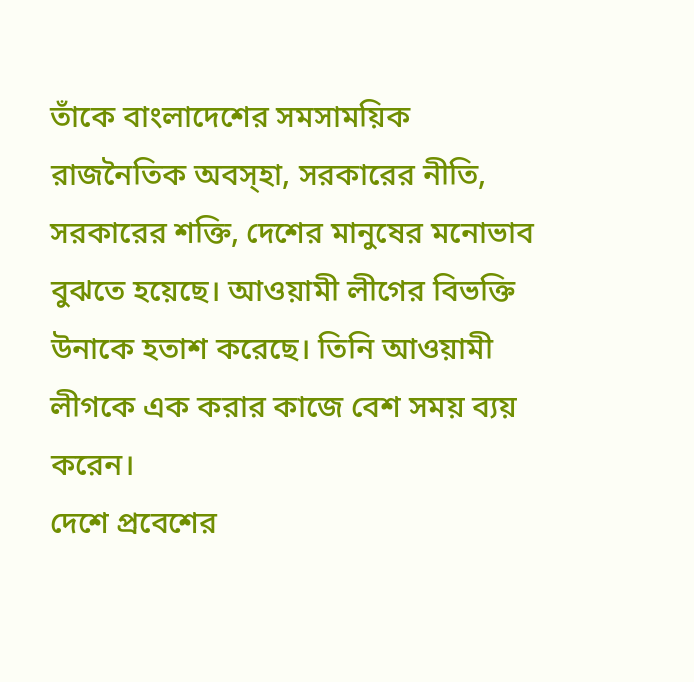তাঁকে বাংলাদেশের সমসাময়িক রাজনৈতিক অবস্হা, সরকারের নীতি, সরকারের শক্তি, দেশের মানুষের মনোভাব বুঝতে হয়েছে। আওয়ামী লীগের বিভক্তি উনাকে হতাশ করেছে। তিনি আওয়ামী লীগকে এক করার কাজে বেশ সময় ব্যয় করেন।
দেশে প্রবেশের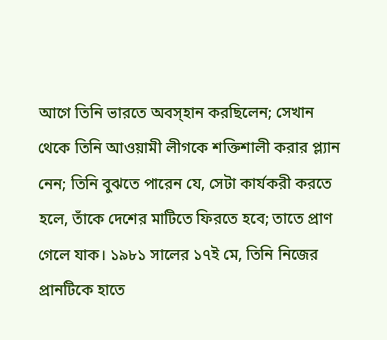আগে তিনি ভারতে অবস্হান করছিলেন; সেখান থেকে তিনি আওয়ামী লীগকে শক্তিশালী করার প্ল্যান নেন; তিনি বুঝতে পারেন যে, সেটা কার্যকরী করতে হলে, তাঁকে দেশের মাটিতে ফিরতে হবে; তাতে প্রাণ গেলে যাক। ১৯৮১ সালের ১৭ই মে, তিনি নিজের প্রানটিকে হাতে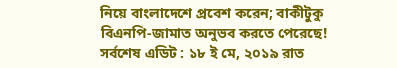নিয়ে বাংলাদেশে প্রবেশ করেন; বাকীটুকু বিএনপি-জামাত অনুভব করতে পেরেছে!
সর্বশেষ এডিট : ১৮ ই মে, ২০১৯ রাত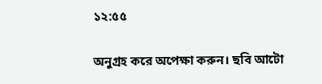১২:৫৫

অনুগ্রহ করে অপেক্ষা করুন। ছবি আটো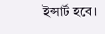ইন্সার্ট হবে।